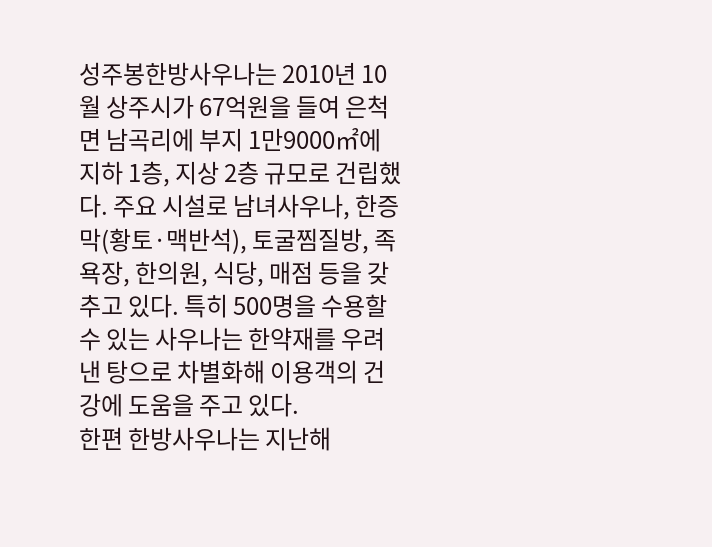성주봉한방사우나는 2010년 10월 상주시가 67억원을 들여 은척면 남곡리에 부지 1만9000㎡에 지하 1층, 지상 2층 규모로 건립했다. 주요 시설로 남녀사우나, 한증막(황토·맥반석), 토굴찜질방, 족욕장, 한의원, 식당, 매점 등을 갖추고 있다. 특히 500명을 수용할 수 있는 사우나는 한약재를 우려낸 탕으로 차별화해 이용객의 건강에 도움을 주고 있다.
한편 한방사우나는 지난해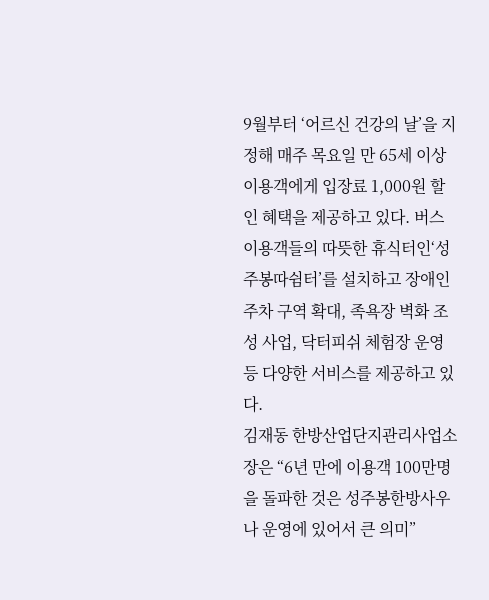9월부터 ‘어르신 건강의 날’을 지정해 매주 목요일 만 65세 이상 이용객에게 입장료 1,000원 할인 혜택을 제공하고 있다. 버스 이용객들의 따뜻한 휴식터인‘성주봉따쉼터’를 설치하고 장애인 주차 구역 확대, 족욕장 벽화 조성 사업, 닥터피쉬 체험장 운영 등 다양한 서비스를 제공하고 있다.
김재동 한방산업단지관리사업소장은 “6년 만에 이용객 100만명을 돌파한 것은 성주봉한방사우나 운영에 있어서 큰 의미”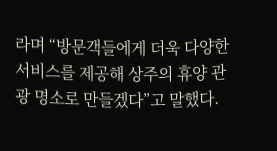라며 “방문객들에게 더욱 다양한 서비스를 제공해 상주의 휴양 관광 명소로 만들겠다”고 말했다.